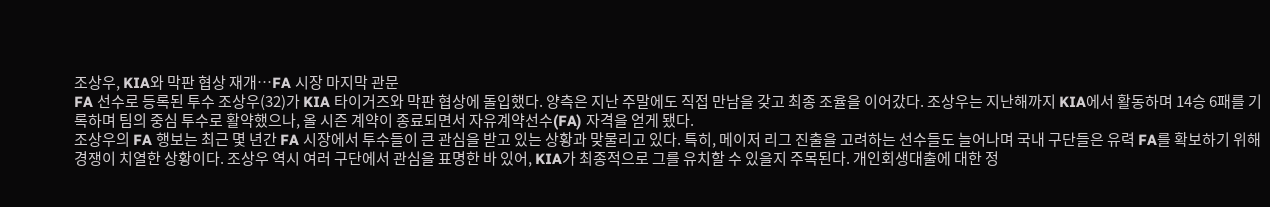조상우, KIA와 막판 협상 재개…FA 시장 마지막 관문
FA 선수로 등록된 투수 조상우(32)가 KIA 타이거즈와 막판 협상에 돌입했다. 양측은 지난 주말에도 직접 만남을 갖고 최종 조율을 이어갔다. 조상우는 지난해까지 KIA에서 활동하며 14승 6패를 기록하며 팀의 중심 투수로 활약했으나, 올 시즌 계약이 종료되면서 자유계약선수(FA) 자격을 얻게 됐다.
조상우의 FA 행보는 최근 몇 년간 FA 시장에서 투수들이 큰 관심을 받고 있는 상황과 맞물리고 있다. 특히, 메이저 리그 진출을 고려하는 선수들도 늘어나며 국내 구단들은 유력 FA를 확보하기 위해 경쟁이 치열한 상황이다. 조상우 역시 여러 구단에서 관심을 표명한 바 있어, KIA가 최종적으로 그를 유치할 수 있을지 주목된다. 개인회생대출에 대한 정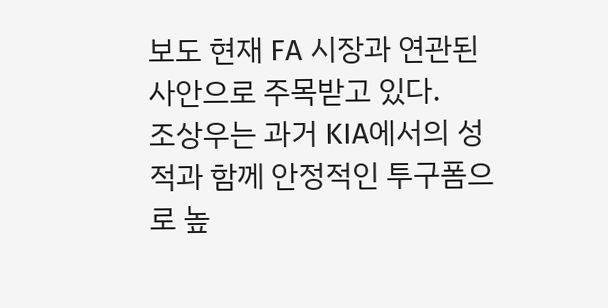보도 현재 FA 시장과 연관된 사안으로 주목받고 있다.
조상우는 과거 KIA에서의 성적과 함께 안정적인 투구폼으로 높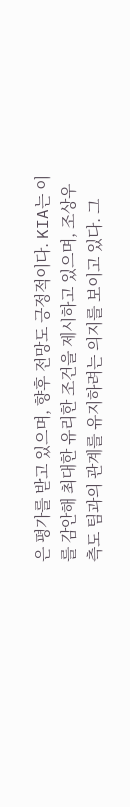은 평가를 받고 있으며, 향후 전망도 긍정적이다. KIA는 이를 감안해 최대한 유리한 조건을 제시하고 있으며, 조상우 측도 팀과의 관계를 유지하려는 의지를 보이고 있다. 그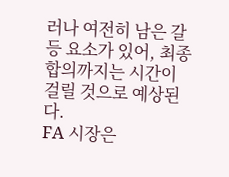러나 여전히 남은 갈등 요소가 있어, 최종 합의까지는 시간이 걸릴 것으로 예상된다.
FA 시장은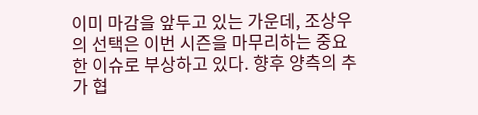이미 마감을 앞두고 있는 가운데, 조상우의 선택은 이번 시즌을 마무리하는 중요한 이슈로 부상하고 있다. 향후 양측의 추가 협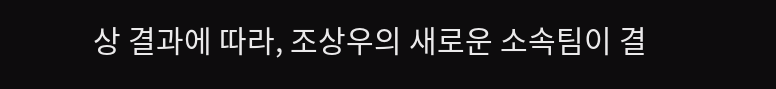상 결과에 따라, 조상우의 새로운 소속팀이 결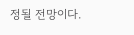정될 전망이다.